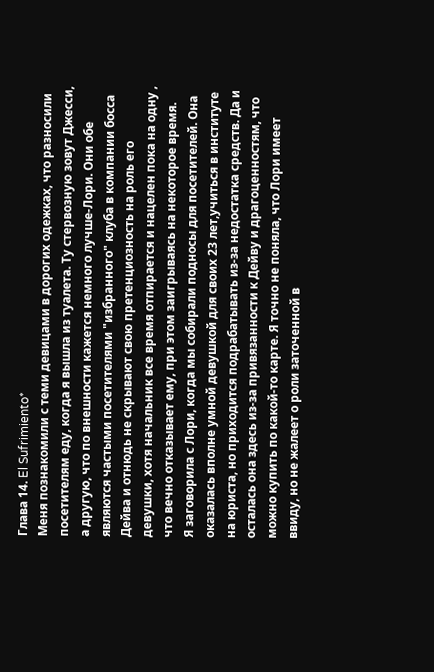Глава 14. El Sufrimiento*
Меня познакомили с теми девицами в дорогих одежках, что разносили посетителям еду, когда я вышла из туалета. Ту стервозную зовут Джесси, а другую, что по внешности кажется немного лучше-Лори. Они обе являются частыми посетителями "избранного" клуба в компании босса Дейва и отнюдь не скрывают свою претенциозность на роль его девушки, хотя начальник все время отпирается и нацелен пока на одну , что вечно отказывает ему, при этом заигрываясь на некоторое время.
Я заговорила с Лори, когда мы собирали подносы для посетителей. Она оказалась вполне умной девушкой для своих 23 лет,учиться в институте на юриста, но приходится подрабатывать из-за недостатка средств. Да и осталась она здесь из-за привязанности к Дейву и драгоценностям, что можно купить по какой-то карте. Я точно не поняла, что Лори имеет ввиду, но не жалеет о роли заточенной в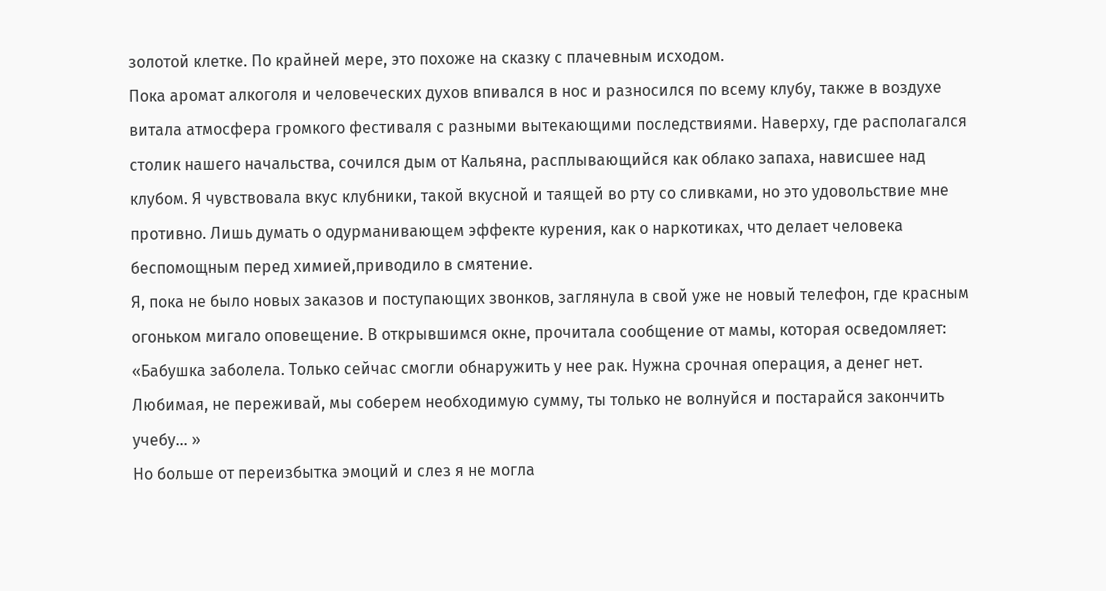золотой клетке. По крайней мере, это похоже на сказку с плачевным исходом.
Пока аромат алкоголя и человеческих духов впивался в нос и разносился по всему клубу, также в воздухе витала атмосфера громкого фестиваля с разными вытекающими последствиями. Наверху, где располагался столик нашего начальства, сочился дым от Кальяна, расплывающийся как облако запаха, нависшее над клубом. Я чувствовала вкус клубники, такой вкусной и таящей во рту со сливками, но это удовольствие мне противно. Лишь думать о одурманивающем эффекте курения, как о наркотиках, что делает человека беспомощным перед химией,приводило в смятение.
Я, пока не было новых заказов и поступающих звонков, заглянула в свой уже не новый телефон, где красным огоньком мигало оповещение. В открывшимся окне, прочитала сообщение от мамы, которая осведомляет:
«Бабушка заболела. Только сейчас смогли обнаружить у нее рак. Нужна срочная операция, а денег нет. Любимая, не переживай, мы соберем необходимую сумму, ты только не волнуйся и постарайся закончить учебу... »
Но больше от переизбытка эмоций и слез я не могла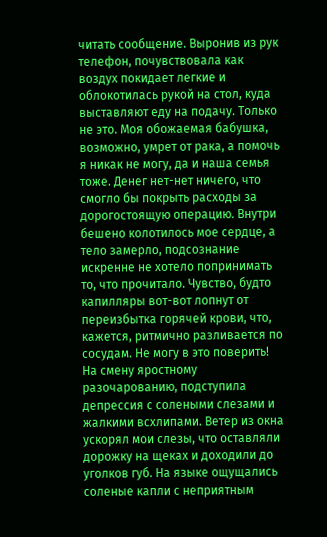читать сообщение. Выронив из рук телефон, почувствовала как воздух покидает легкие и облокотилась рукой на стол, куда выставляют еду на подачу. Только не это. Моя обожаемая бабушка, возможно, умрет от рака, а помочь я никак не могу, да и наша семья тоже. Денег нет-нет ничего, что смогло бы покрыть расходы за дорогостоящую операцию. Внутри бешено колотилось мое сердце, а тело замерло, подсознание искренне не хотело попринимать то, что прочитало. Чувство, будто капилляры вот-вот лопнут от переизбытка горячей крови, что, кажется, ритмично разливается по сосудам. Не могу в это поверить! На смену яростному разочарованию, подступила депрессия с солеными слезами и жалкими всхлипами. Ветер из окна ускорял мои слезы, что оставляли дорожку на щеках и доходили до уголков губ. На языке ощущались соленые капли с неприятным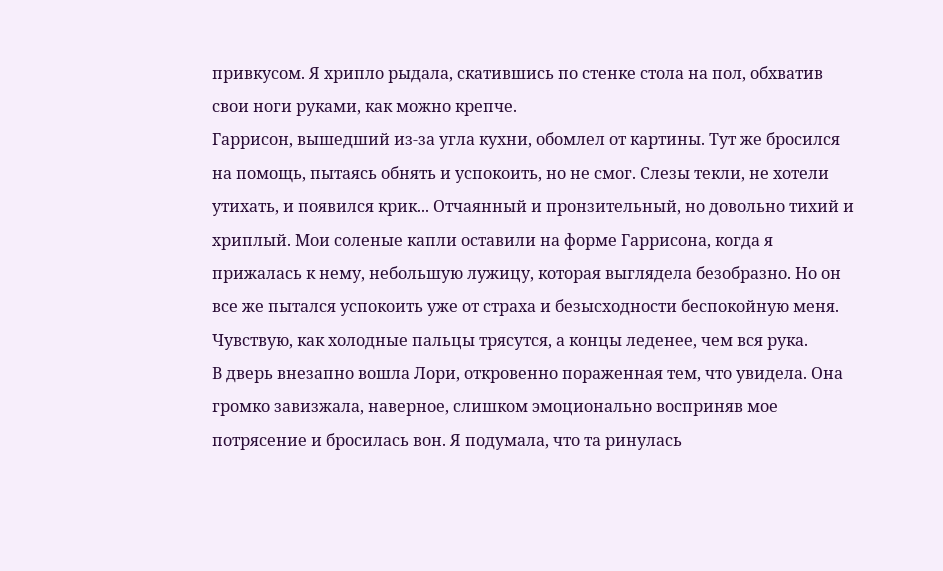привкусом. Я хрипло рыдала, скатившись по стенке стола на пол, обхватив свои ноги руками, как можно крепче.
Гаррисон, вышедший из-за угла кухни, обомлел от картины. Тут же бросился на помощь, пытаясь обнять и успокоить, но не смог. Слезы текли, не хотели утихать, и появился крик... Отчаянный и пронзительный, но довольно тихий и хриплый. Мои соленые капли оставили на форме Гаррисона, когда я прижалась к нему, небольшую лужицу, которая выглядела безобразно. Но он все же пытался успокоить уже от страха и безысходности беспокойную меня. Чувствую, как холодные пальцы трясутся, а концы леденее, чем вся рука.
В дверь внезапно вошла Лори, откровенно пораженная тем, что увидела. Она громко завизжала, наверное, слишком эмоционально восприняв мое потрясение и бросилась вон. Я подумала, что та ринулась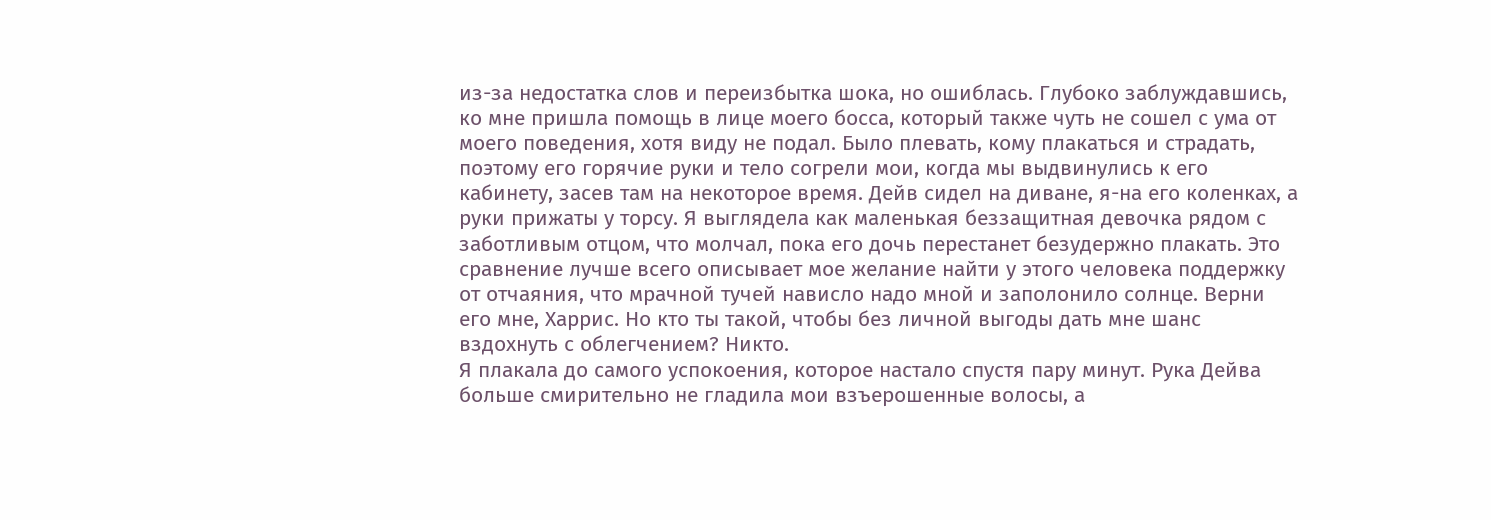из-за недостатка слов и переизбытка шока, но ошиблась. Глубоко заблуждавшись, ко мне пришла помощь в лице моего босса, который также чуть не сошел с ума от моего поведения, хотя виду не подал. Было плевать, кому плакаться и страдать, поэтому его горячие руки и тело согрели мои, когда мы выдвинулись к его кабинету, засев там на некоторое время. Дейв сидел на диване, я-на его коленках, а руки прижаты у торсу. Я выглядела как маленькая беззащитная девочка рядом с заботливым отцом, что молчал, пока его дочь перестанет безудержно плакать. Это сравнение лучше всего описывает мое желание найти у этого человека поддержку от отчаяния, что мрачной тучей нависло надо мной и заполонило солнце. Верни его мне, Харрис. Но кто ты такой, чтобы без личной выгоды дать мне шанс вздохнуть с облегчением? Никто.
Я плакала до самого успокоения, которое настало спустя пару минут. Рука Дейва больше смирительно не гладила мои взъерошенные волосы, а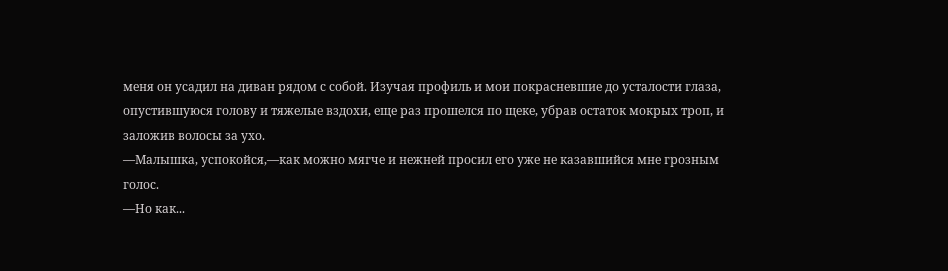меня он усадил на диван рядом с собой. Изучая профиль и мои покрасневшие до усталости глаза, опустившуюся голову и тяжелые вздохи, еще раз прошелся по щеке, убрав остаток мокрых троп, и заложив волосы за ухо.
—Малышка, успокойся,—как можно мягче и нежней просил его уже не казавшийся мне грозным голос.
—Но как...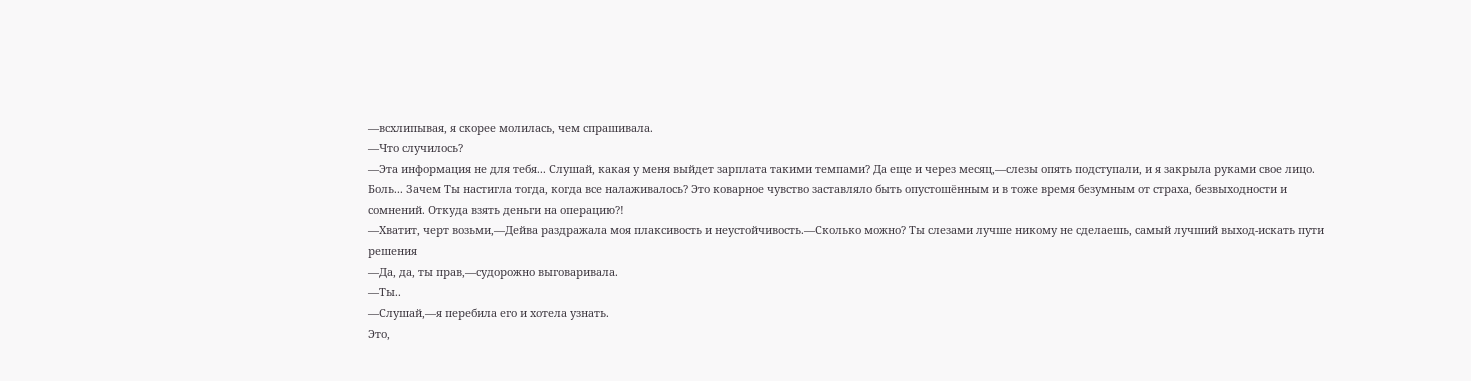—всхлипывая, я скорее молилась, чем спрашивала.
—Что случилось?
—Эта информация не для тебя... Слушай, какая у меня выйдет зарплата такими темпами? Да еще и через месяц,—слезы опять подступали, и я закрыла руками свое лицо.
Боль... Зачем Ты настигла тогда, когда все налаживалось? Это коварное чувство заставляло быть опустошённым и в тоже время безумным от страха, безвыходности и сомнений. Откуда взять деньги на операцию?!
—Хватит, черт возьми,—Дейва раздражала моя плаксивость и неустойчивость.—Сколько можно? Ты слезами лучше никому не сделаешь, самый лучший выход-искать пути решения
—Да, да, ты прав,—судорожно выговаривала.
—Ты..
—Слушай,—я перебила его и хотела узнать.
Это,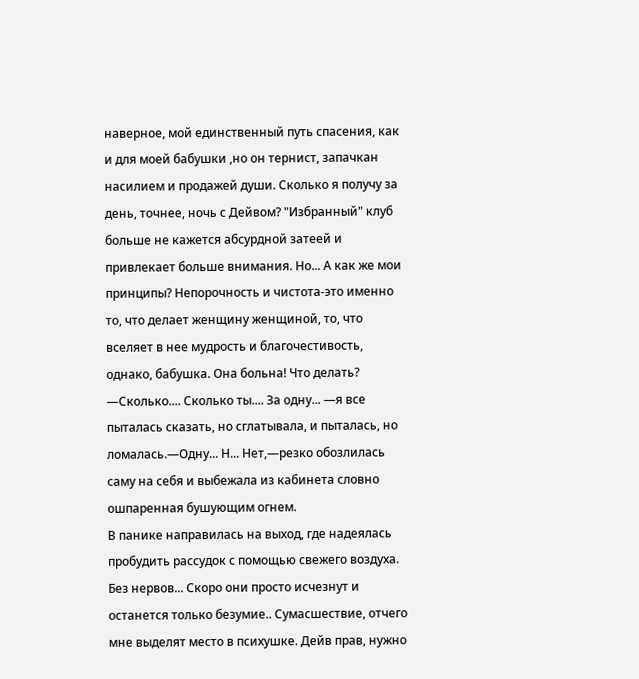наверное, мой единственный путь спасения, как и для моей бабушки ,но он тернист, запачкан насилием и продажей души. Сколько я получу за день, точнее, ночь с Дейвом? "Избранный" клуб больше не кажется абсурдной затеей и привлекает больше внимания. Но... А как же мои принципы? Непорочность и чистота-это именно то, что делает женщину женщиной, то, что вселяет в нее мудрость и благочестивость, однако, бабушка. Она больна! Что делать?
—Сколько.... Сколько ты.... За одну... —я все пыталась сказать, но сглатывала, и пыталась, но ломалась.—Одну... Н... Нет,—резко обозлилась саму на себя и выбежала из кабинета словно ошпаренная бушующим огнем.
В панике направилась на выход, где надеялась пробудить рассудок с помощью свежего воздуха. Без нервов... Скоро они просто исчезнут и останется только безумие.. Сумасшествие, отчего мне выделят место в психушке. Дейв прав, нужно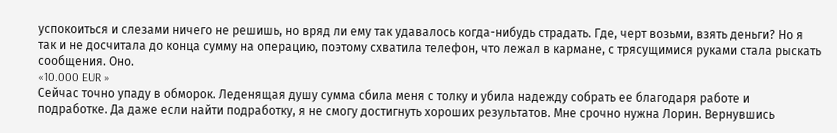успокоиться и слезами ничего не решишь, но вряд ли ему так удавалось когда-нибудь страдать. Где, черт возьми, взять деньги? Но я так и не досчитала до конца сумму на операцию, поэтому схватила телефон, что лежал в кармане, с трясущимися руками стала рыскать сообщения. Оно.
«10.000 EUR »
Сейчас точно упаду в обморок. Леденящая душу сумма сбила меня с толку и убила надежду собрать ее благодаря работе и подработке. Да даже если найти подработку, я не смогу достигнуть хороших результатов. Мне срочно нужна Лорин. Вернувшись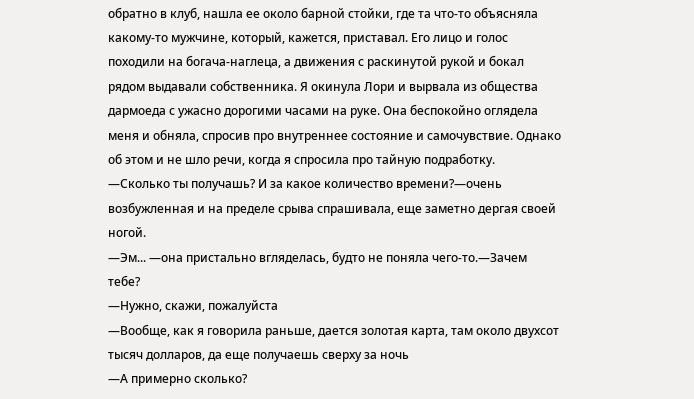обратно в клуб, нашла ее около барной стойки, где та что-то объясняла какому-то мужчине, который, кажется, приставал. Его лицо и голос походили на богача-наглеца, а движения с раскинутой рукой и бокал рядом выдавали собственника. Я окинула Лори и вырвала из общества дармоеда с ужасно дорогими часами на руке. Она беспокойно оглядела меня и обняла, спросив про внутреннее состояние и самочувствие. Однако об этом и не шло речи, когда я спросила про тайную подработку.
—Сколько ты получашь? И за какое количество времени?—очень возбужленная и на пределе срыва спрашивала, еще заметно дергая своей ногой.
—Эм... —она пристально вгляделась, будто не поняла чего-то.—Зачем тебе?
—Нужно, скажи, пожалуйста
—Вообще, как я говорила раньше, дается золотая карта, там около двухсот тысяч долларов, да еще получаешь сверху за ночь
—А примерно сколько?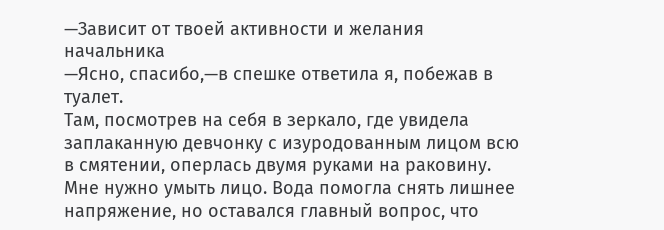—Зависит от твоей активности и желания начальника
—Ясно, спасибо,—в спешке ответила я, побежав в туалет.
Там, посмотрев на себя в зеркало, где увидела заплаканную девчонку с изуродованным лицом всю в смятении, оперлась двумя руками на раковину. Мне нужно умыть лицо. Вода помогла снять лишнее напряжение, но оставался главный вопрос, что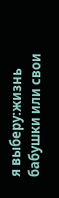я выберу:жизнь бабушки или свои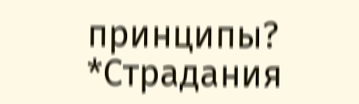принципы?
*Страдания